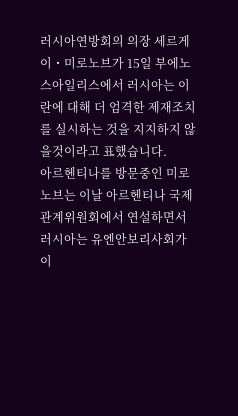러시아연방회의 의장 세르게이・미로노브가 15일 부에노스아일리스에서 러시아는 이란에 대해 더 엄격한 제재조치를 실시하는 것을 지지하지 않을것이라고 표했습니다.
아르헨티나를 방문중인 미로노브는 이날 아르헨티나 국제관계위원회에서 연설하면서 러시아는 유엔안보리사회가 이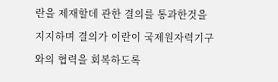란을 제재할데 관한 결의를 통과한것을 지지하며 결의가 이란이 국제원자력기구와의 협력을 회복하도록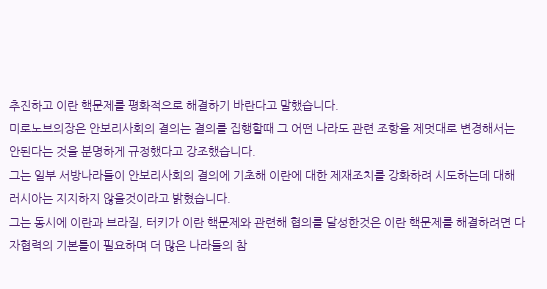추진하고 이란 핵문제를 평화적으로 해결하기 바란다고 말했습니다.
미로노브의장은 안보리사회의 결의는 결의를 집행할때 그 어떤 나라도 관련 조항을 제멋대로 변경해서는 안된다는 것을 분명하게 규정했다고 강조했습니다.
그는 일부 서방나라들이 안보리사회의 결의에 기초해 이란에 대한 제재조치를 강화하려 시도하는데 대해 러시아는 지지하지 않을것이라고 밝혔습니다.
그는 동시에 이란과 브라질, 터키가 이란 핵문제와 관련해 협의를 달성한것은 이란 핵문제를 해결하려면 다자협력의 기본틀이 필요하며 더 많은 나라들의 참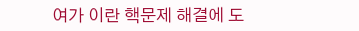여가 이란 핵문제 해결에 도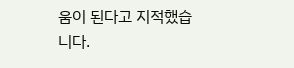움이 된다고 지적했습니다.